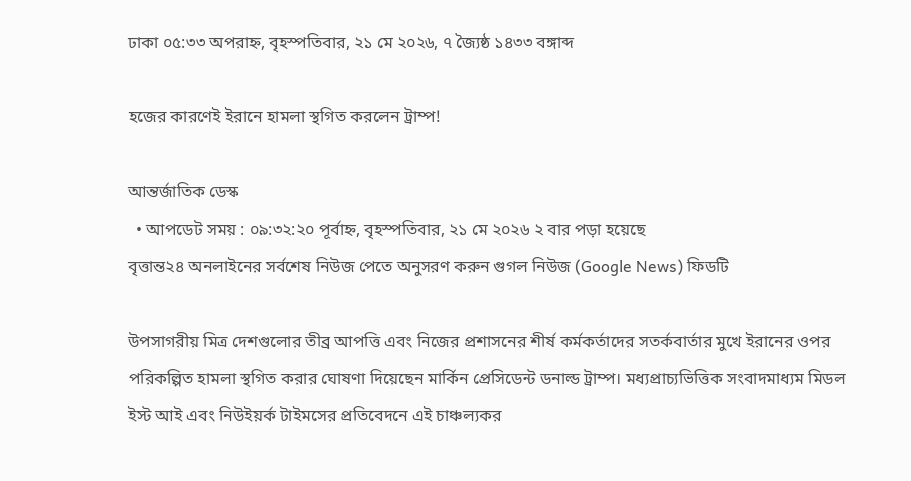ঢাকা ০৫:৩৩ অপরাহ্ন, বৃহস্পতিবার, ২১ মে ২০২৬, ৭ জ্যৈষ্ঠ ১৪৩৩ বঙ্গাব্দ

হজের কারণেই ইরানে হামলা স্থগিত করলেন ট্রাম্প!

আন্তর্জাতিক ডেস্ক
  • আপডেট সময় : ০৯:৩২:২০ পূর্বাহ্ন, বৃহস্পতিবার, ২১ মে ২০২৬ ২ বার পড়া হয়েছে
বৃত্তান্ত২৪ অনলাইনের সর্বশেষ নিউজ পেতে অনুসরণ করুন গুগল নিউজ (Google News) ফিডটি

উপসাগরীয় মিত্র দেশগুলোর তীব্র আপত্তি এবং নিজের প্রশাসনের শীর্ষ কর্মকর্তাদের সতর্কবার্তার মুখে ইরানের ওপর পরিকল্পিত হামলা স্থগিত করার ঘোষণা দিয়েছেন মার্কিন প্রেসিডেন্ট ডনাল্ড ট্রাম্প। মধ্যপ্রাচ্যভিত্তিক সংবাদমাধ্যম মিডল ইস্ট আই এবং নিউইয়র্ক টাইমসের প্রতিবেদনে এই চাঞ্চল্যকর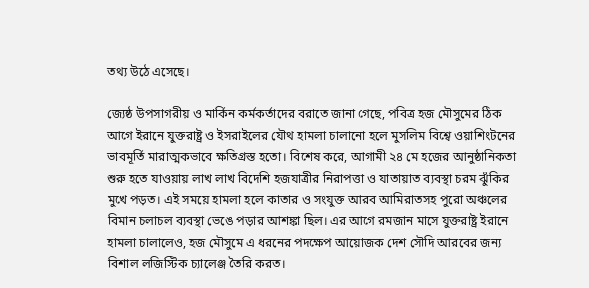তথ্য উঠে এসেছে।

জ্যেষ্ঠ উপসাগরীয় ও মার্কিন কর্মকর্তাদের বরাতে জানা গেছে, পবিত্র হজ মৌসুমের ঠিক আগে ইরানে যুক্তরাষ্ট্র ও ইসরাইলের যৌথ হামলা চালানো হলে মুসলিম বিশ্বে ওয়াশিংটনের ভাবমূর্তি মারাত্মকভাবে ক্ষতিগ্রস্ত হতো। বিশেষ করে, আগামী ২৪ মে হজের আনুষ্ঠানিকতা শুরু হতে যাওয়ায় লাখ লাখ বিদেশি হজযাত্রীর নিরাপত্তা ও যাতায়াত ব্যবস্থা চরম ঝুঁকির মুখে পড়ত। এই সময়ে হামলা হলে কাতার ও সংযুক্ত আরব আমিরাতসহ পুরো অঞ্চলের বিমান চলাচল ব্যবস্থা ভেঙে পড়ার আশঙ্কা ছিল। এর আগে রমজান মাসে যুক্তরাষ্ট্র ইরানে হামলা চালালেও, হজ মৌসুমে এ ধরনের পদক্ষেপ আয়োজক দেশ সৌদি আরবের জন্য বিশাল লজিস্টিক চ্যালেঞ্জ তৈরি করত।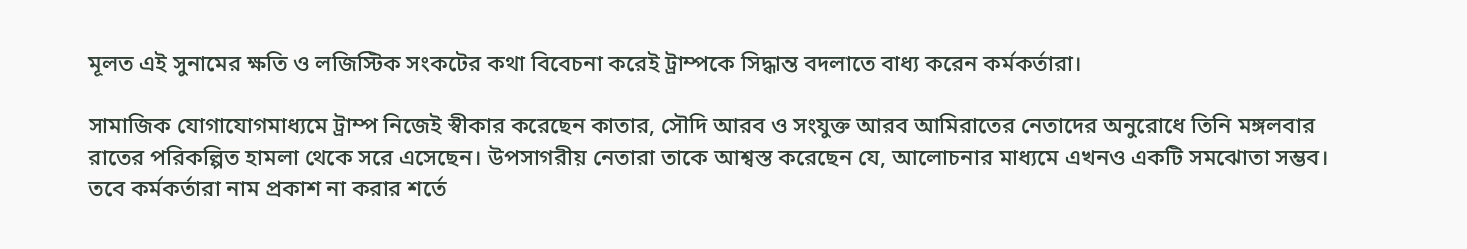মূলত এই সুনামের ক্ষতি ও লজিস্টিক সংকটের কথা বিবেচনা করেই ট্রাম্পকে সিদ্ধান্ত বদলাতে বাধ্য করেন কর্মকর্তারা।

সামাজিক যোগাযোগমাধ্যমে ট্রাম্প নিজেই স্বীকার করেছেন কাতার, সৌদি আরব ও সংযুক্ত আরব আমিরাতের নেতাদের অনুরোধে তিনি মঙ্গলবার রাতের পরিকল্পিত হামলা থেকে সরে এসেছেন। উপসাগরীয় নেতারা তাকে আশ্বস্ত করেছেন যে, আলোচনার মাধ্যমে এখনও একটি সমঝোতা সম্ভব। তবে কর্মকর্তারা নাম প্রকাশ না করার শর্তে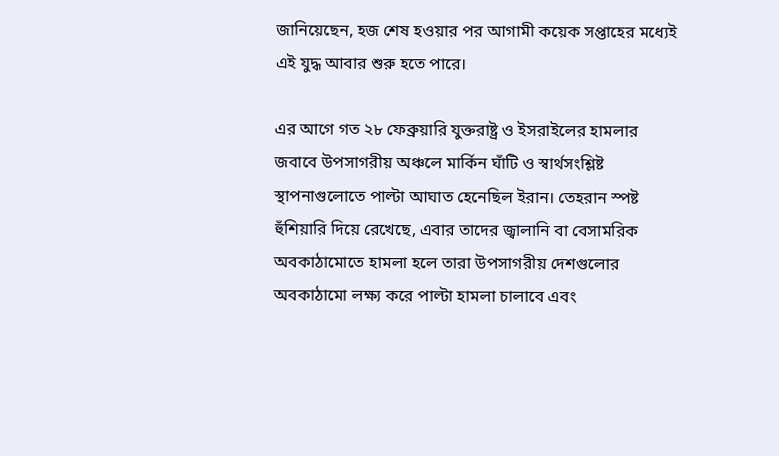জানিয়েছেন, হজ শেষ হওয়ার পর আগামী কয়েক সপ্তাহের মধ্যেই এই যুদ্ধ আবার শুরু হতে পারে।

এর আগে গত ২৮ ফেব্রুয়ারি যুক্তরাষ্ট্র ও ইসরাইলের হামলার জবাবে উপসাগরীয় অঞ্চলে মার্কিন ঘাঁটি ও স্বার্থসংশ্লিষ্ট স্থাপনাগুলোতে পাল্টা আঘাত হেনেছিল ইরান। তেহরান স্পষ্ট হুঁশিয়ারি দিয়ে রেখেছে, এবার তাদের জ্বালানি বা বেসামরিক অবকাঠামোতে হামলা হলে তারা উপসাগরীয় দেশগুলোর অবকাঠামো লক্ষ্য করে পাল্টা হামলা চালাবে এবং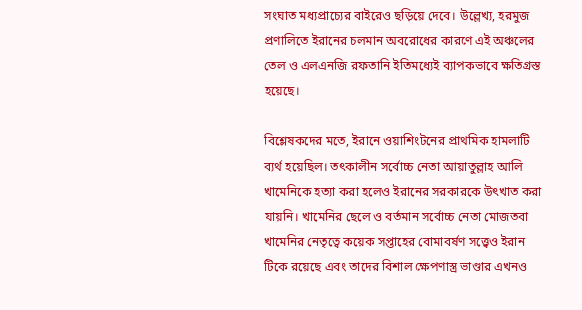সংঘাত মধ্যপ্রাচ্যের বাইরেও ছড়িয়ে দেবে। উল্লেখ্য, হরমুজ প্রণালিতে ইরানের চলমান অবরোধের কারণে এই অঞ্চলের তেল ও এলএনজি রফতানি ইতিমধ্যেই ব্যাপকভাবে ক্ষতিগ্রস্ত হয়েছে।

বিশ্লেষকদের মতে, ইরানে ওয়াশিংটনের প্রাথমিক হামলাটি ব্যর্থ হয়েছিল। তৎকালীন সর্বোচ্চ নেতা আয়াতুল্লাহ আলি খামেনিকে হত্যা করা হলেও ইরানের সরকারকে উৎখাত করা যায়নি। খামেনির ছেলে ও বর্তমান সর্বোচ্চ নেতা মোজতবা খামেনির নেতৃত্বে কয়েক সপ্তাহের বোমাবর্ষণ সত্ত্বেও ইরান টিকে রয়েছে এবং তাদের বিশাল ক্ষেপণাস্ত্র ভাণ্ডার এখনও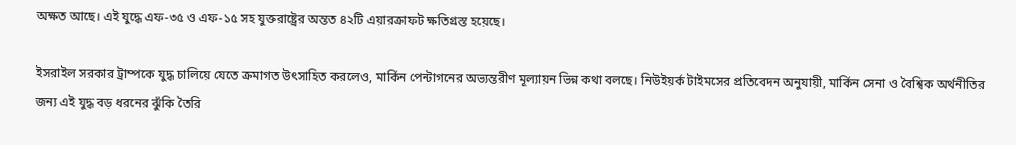অক্ষত আছে। এই যুদ্ধে এফ-৩৫ ও এফ-১৫ সহ যুক্তরাষ্ট্রের অন্তত ৪২টি এয়ারক্রাফট ক্ষতিগ্রস্ত হয়েছে।

ইসরাইল সরকার ট্রাম্পকে যুদ্ধ চালিয়ে যেতে ক্রমাগত উৎসাহিত করলেও, মার্কিন পেন্টাগনের অভ্যন্তরীণ মূল্যায়ন ভিন্ন কথা বলছে। নিউইয়র্ক টাইমসের প্রতিবেদন অনুযায়ী, মার্কিন সেনা ও বৈশ্বিক অর্থনীতির জন্য এই যুদ্ধ বড় ধরনের ঝুঁকি তৈরি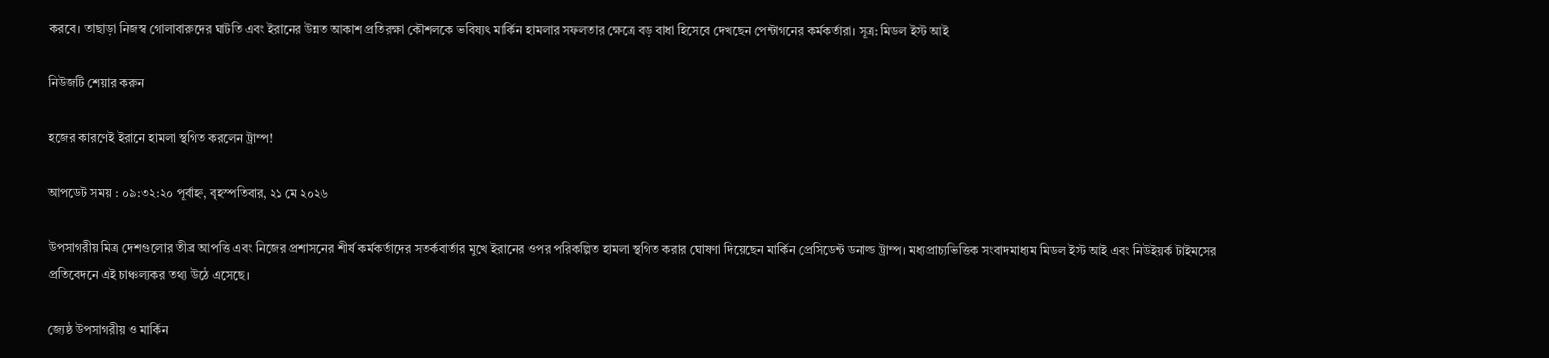করবে। তাছাড়া নিজস্ব গোলাবারুদের ঘাটতি এবং ইরানের উন্নত আকাশ প্রতিরক্ষা কৌশলকে ভবিষ্যৎ মার্কিন হামলার সফলতার ক্ষেত্রে বড় বাধা হিসেবে দেখছেন পেন্টাগনের কর্মকর্তারা। সূত্র: মিডল ইস্ট আই

নিউজটি শেয়ার করুন

হজের কারণেই ইরানে হামলা স্থগিত করলেন ট্রাম্প!

আপডেট সময় : ০৯:৩২:২০ পূর্বাহ্ন, বৃহস্পতিবার, ২১ মে ২০২৬

উপসাগরীয় মিত্র দেশগুলোর তীব্র আপত্তি এবং নিজের প্রশাসনের শীর্ষ কর্মকর্তাদের সতর্কবার্তার মুখে ইরানের ওপর পরিকল্পিত হামলা স্থগিত করার ঘোষণা দিয়েছেন মার্কিন প্রেসিডেন্ট ডনাল্ড ট্রাম্প। মধ্যপ্রাচ্যভিত্তিক সংবাদমাধ্যম মিডল ইস্ট আই এবং নিউইয়র্ক টাইমসের প্রতিবেদনে এই চাঞ্চল্যকর তথ্য উঠে এসেছে।

জ্যেষ্ঠ উপসাগরীয় ও মার্কিন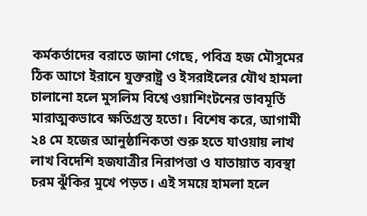কর্মকর্তাদের বরাতে জানা গেছে, পবিত্র হজ মৌসুমের ঠিক আগে ইরানে যুক্তরাষ্ট্র ও ইসরাইলের যৌথ হামলা চালানো হলে মুসলিম বিশ্বে ওয়াশিংটনের ভাবমূর্তি মারাত্মকভাবে ক্ষতিগ্রস্ত হতো। বিশেষ করে, আগামী ২৪ মে হজের আনুষ্ঠানিকতা শুরু হতে যাওয়ায় লাখ লাখ বিদেশি হজযাত্রীর নিরাপত্তা ও যাতায়াত ব্যবস্থা চরম ঝুঁকির মুখে পড়ত। এই সময়ে হামলা হলে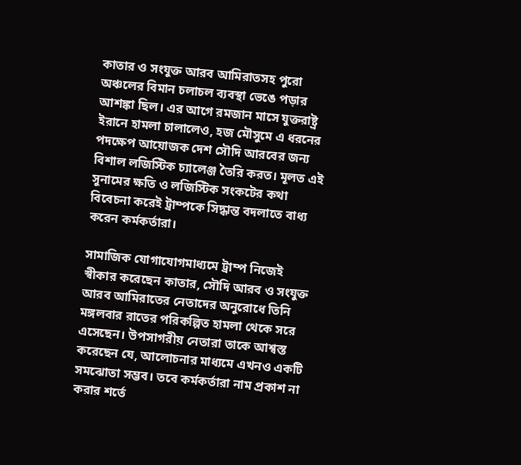কাতার ও সংযুক্ত আরব আমিরাতসহ পুরো অঞ্চলের বিমান চলাচল ব্যবস্থা ভেঙে পড়ার আশঙ্কা ছিল। এর আগে রমজান মাসে যুক্তরাষ্ট্র ইরানে হামলা চালালেও, হজ মৌসুমে এ ধরনের পদক্ষেপ আয়োজক দেশ সৌদি আরবের জন্য বিশাল লজিস্টিক চ্যালেঞ্জ তৈরি করত। মূলত এই সুনামের ক্ষতি ও লজিস্টিক সংকটের কথা বিবেচনা করেই ট্রাম্পকে সিদ্ধান্ত বদলাতে বাধ্য করেন কর্মকর্তারা।

সামাজিক যোগাযোগমাধ্যমে ট্রাম্প নিজেই স্বীকার করেছেন কাতার, সৌদি আরব ও সংযুক্ত আরব আমিরাতের নেতাদের অনুরোধে তিনি মঙ্গলবার রাতের পরিকল্পিত হামলা থেকে সরে এসেছেন। উপসাগরীয় নেতারা তাকে আশ্বস্ত করেছেন যে, আলোচনার মাধ্যমে এখনও একটি সমঝোতা সম্ভব। তবে কর্মকর্তারা নাম প্রকাশ না করার শর্তে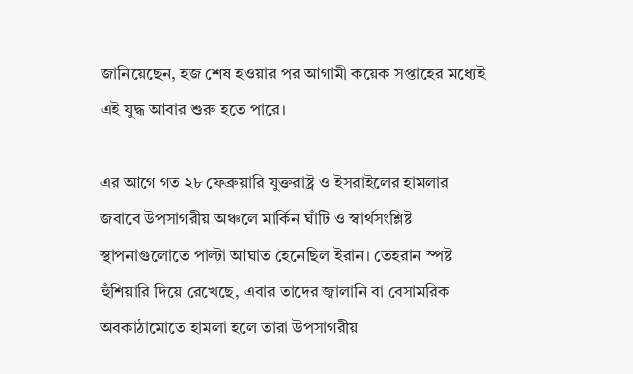জানিয়েছেন, হজ শেষ হওয়ার পর আগামী কয়েক সপ্তাহের মধ্যেই এই যুদ্ধ আবার শুরু হতে পারে।

এর আগে গত ২৮ ফেব্রুয়ারি যুক্তরাষ্ট্র ও ইসরাইলের হামলার জবাবে উপসাগরীয় অঞ্চলে মার্কিন ঘাঁটি ও স্বার্থসংশ্লিষ্ট স্থাপনাগুলোতে পাল্টা আঘাত হেনেছিল ইরান। তেহরান স্পষ্ট হুঁশিয়ারি দিয়ে রেখেছে, এবার তাদের জ্বালানি বা বেসামরিক অবকাঠামোতে হামলা হলে তারা উপসাগরীয়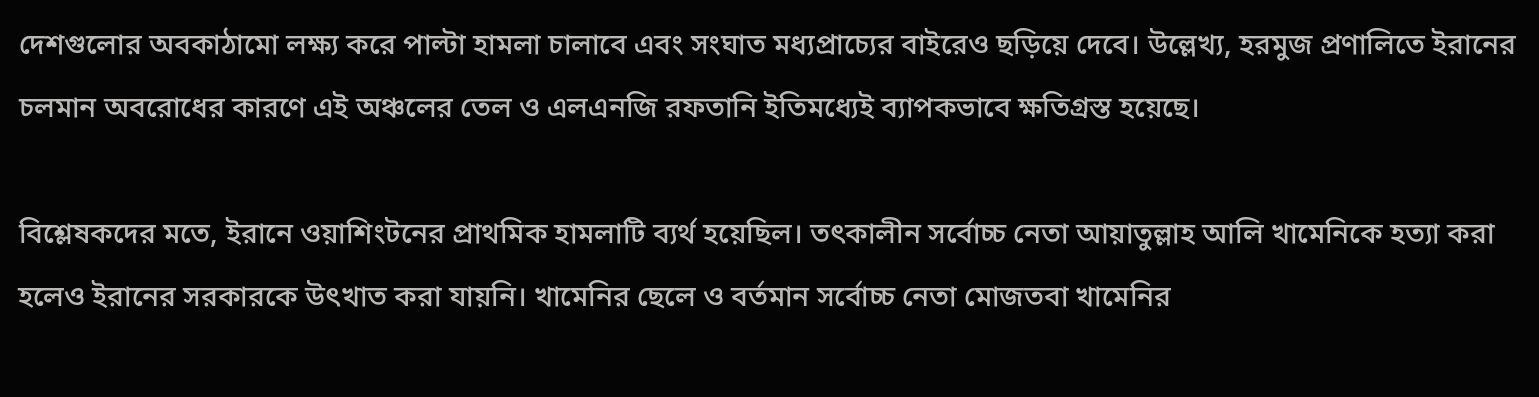দেশগুলোর অবকাঠামো লক্ষ্য করে পাল্টা হামলা চালাবে এবং সংঘাত মধ্যপ্রাচ্যের বাইরেও ছড়িয়ে দেবে। উল্লেখ্য, হরমুজ প্রণালিতে ইরানের চলমান অবরোধের কারণে এই অঞ্চলের তেল ও এলএনজি রফতানি ইতিমধ্যেই ব্যাপকভাবে ক্ষতিগ্রস্ত হয়েছে।

বিশ্লেষকদের মতে, ইরানে ওয়াশিংটনের প্রাথমিক হামলাটি ব্যর্থ হয়েছিল। তৎকালীন সর্বোচ্চ নেতা আয়াতুল্লাহ আলি খামেনিকে হত্যা করা হলেও ইরানের সরকারকে উৎখাত করা যায়নি। খামেনির ছেলে ও বর্তমান সর্বোচ্চ নেতা মোজতবা খামেনির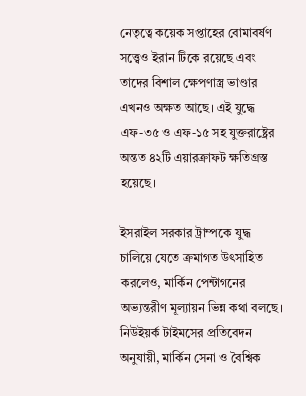নেতৃত্বে কয়েক সপ্তাহের বোমাবর্ষণ সত্ত্বেও ইরান টিকে রয়েছে এবং তাদের বিশাল ক্ষেপণাস্ত্র ভাণ্ডার এখনও অক্ষত আছে। এই যুদ্ধে এফ-৩৫ ও এফ-১৫ সহ যুক্তরাষ্ট্রের অন্তত ৪২টি এয়ারক্রাফট ক্ষতিগ্রস্ত হয়েছে।

ইসরাইল সরকার ট্রাম্পকে যুদ্ধ চালিয়ে যেতে ক্রমাগত উৎসাহিত করলেও, মার্কিন পেন্টাগনের অভ্যন্তরীণ মূল্যায়ন ভিন্ন কথা বলছে। নিউইয়র্ক টাইমসের প্রতিবেদন অনুযায়ী, মার্কিন সেনা ও বৈশ্বিক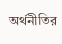অর্থনীতির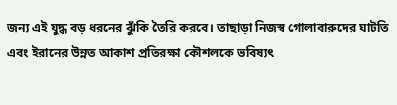জন্য এই যুদ্ধ বড় ধরনের ঝুঁকি তৈরি করবে। তাছাড়া নিজস্ব গোলাবারুদের ঘাটতি এবং ইরানের উন্নত আকাশ প্রতিরক্ষা কৌশলকে ভবিষ্যৎ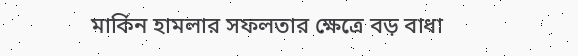মার্কিন হামলার সফলতার ক্ষেত্রে বড় বাধা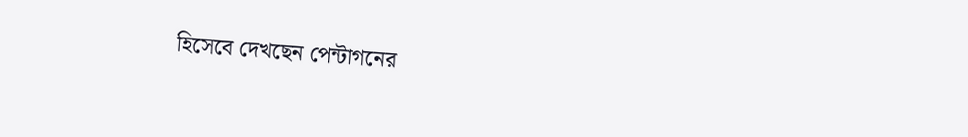হিসেবে দেখছেন পেন্টাগনের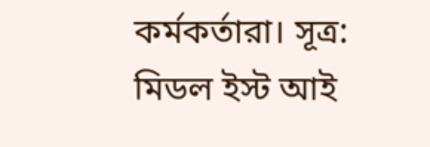কর্মকর্তারা। সূত্র: মিডল ইস্ট আই